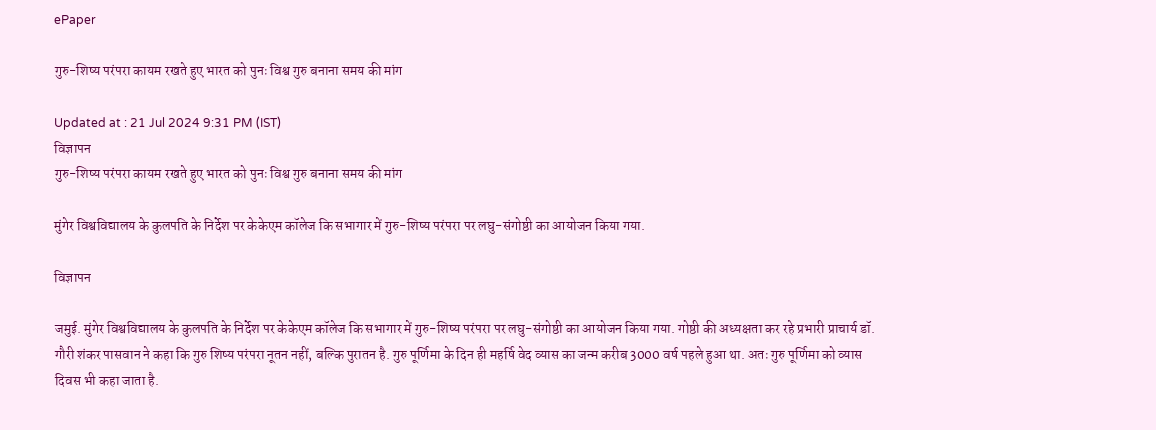ePaper

गुरु-शिष्य परंपरा कायम रखते हुए भारत को पुनः विश्व गुरु बनाना समय की मांग

Updated at : 21 Jul 2024 9:31 PM (IST)
विज्ञापन
गुरु-शिष्य परंपरा कायम रखते हुए भारत को पुनः विश्व गुरु बनाना समय की मांग

मुंगेर विश्वविद्यालय के कुलपति के निर्देश पर केकेएम कॉलेज कि सभागार में गुरु-शिष्य परंपरा पर लघु-संगोष्ठी का आयोजन किया गया.

विज्ञापन

जमुई. मुंगेर विश्वविद्यालय के कुलपति के निर्देश पर केकेएम कॉलेज कि सभागार में गुरु-शिष्य परंपरा पर लघु-संगोष्ठी का आयोजन किया गया. गोष्ठी की अध्यक्षता कर रहे प्रभारी प्राचार्य डॉ. गौरी शंकर पासवान ने कहा कि गुरु शिष्य परंपरा नूतन नहीं, बल्कि पुरातन है. गुरु पूर्णिमा के दिन ही महर्षि वेद व्यास का जन्म करीब 3000 वर्ष पहले हुआ था. अतः गुरु पूर्णिमा को व्यास दिवस भी कहा जाता है.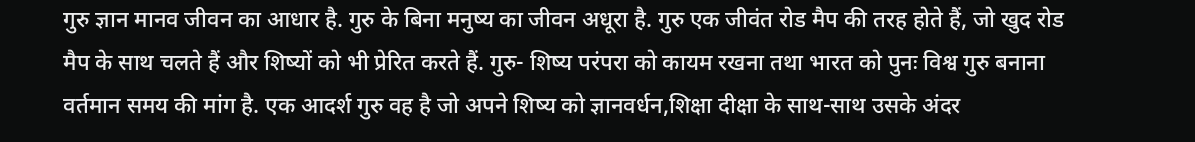गुरु ज्ञान मानव जीवन का आधार है. गुरु के बिना मनुष्य का जीवन अधूरा है. गुरु एक जीवंत रोड मैप की तरह होते हैं, जो खुद रोड मैप के साथ चलते हैं और शिष्यों को भी प्रेरित करते हैं. गुरु- शिष्य परंपरा को कायम रखना तथा भारत को पुनः विश्व गुरु बनाना वर्तमान समय की मांग है. एक आदर्श गुरु वह है जो अपने शिष्य को ज्ञानवर्धन,शिक्षा दीक्षा के साथ-साथ उसके अंदर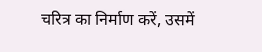चरित्र का निर्माण करें, उसमें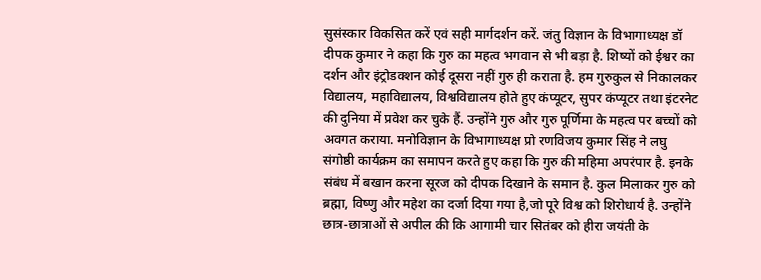सुसंस्कार विकसित करें एवं सही मार्गदर्शन करें. जंतु विज्ञान के विभागाध्यक्ष डॉ दीपक कुमार ने कहा कि गुरु का महत्व भगवान से भी बड़ा है. शिष्यों को ईश्वर का दर्शन और इंट्रोडक्शन कोई दूसरा नहीं गुरु ही कराता है. हम गुरुकुल से निकालकर विद्यालय, महाविद्यालय, विश्वविद्यालय होते हुए कंप्यूटर, सुपर कंप्यूटर तथा इंटरनेट की दुनिया में प्रवेश कर चुके हैं. उन्होंने गुरु और गुरु पूर्णिमा के महत्व पर बच्चों को अवगत कराया. मनोविज्ञान के विभागाध्यक्ष प्रो रणविजय कुमार सिंह ने लघु संगोष्ठी कार्यक्रम का समापन करते हुए कहा कि गुरु की महिमा अपरंपार है. इनके संबंध में बखान करना सूरज को दीपक दिखाने के समान है. कुल मिलाकर गुरु को ब्रह्मा, विष्णु और महेश का दर्जा दिया गया है,जो पूरे विश्व को शिरोधार्य है. उन्होंने छात्र-छात्राओं से अपील की कि आगामी चार सितंबर को हीरा जयंती के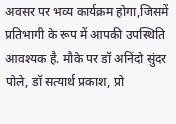अवसर पर भव्य कार्यक्रम होगा,जिसमें प्रतिभागी के रूप में आपकी उपस्थिति आवश्यक है. मौके पर डॉ अनिंदो सुंदर पोले, डॉ सत्यार्थ प्रकाश, प्रो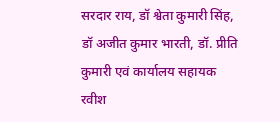सरदार राय, डॉ श्वेता कुमारी सिंह, डॉ अजीत कुमार भारती, डॉ. प्रीति कुमारी एवं कार्यालय सहायक रवीश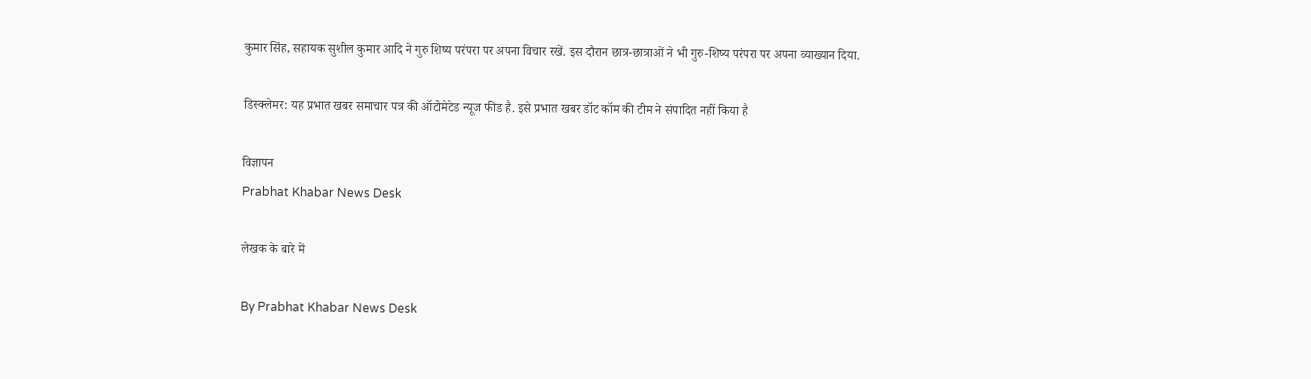कुमार सिंह, सहायक सुशील कुमार आदि ने गुरु शिष्य परंपरा पर अपना विचार रखें. इस दौरान छात्र-छात्राओं ने भी गुरु-शिष्य परंपरा पर अपना व्याख्यान दिया.

डिस्क्लेमर: यह प्रभात खबर समाचार पत्र की ऑटोमेटेड न्यूज फीड है. इसे प्रभात खबर डॉट कॉम की टीम ने संपादित नहीं किया है

विज्ञापन
Prabhat Khabar News Desk

लेखक के बारे में

By Prabhat Khabar News Desk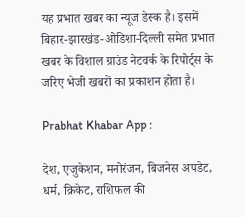यह प्रभात खबर का न्यूज डेस्क है। इसमें बिहार-झारखंड-ओडिशा-दिल्‍ली समेत प्रभात खबर के विशाल ग्राउंड नेटवर्क के रिपोर्ट्स के जरिए भेजी खबरों का प्रकाशन होता है।

Prabhat Khabar App :

देश, एजुकेशन, मनोरंजन, बिजनेस अपडेट, धर्म, क्रिकेट, राशिफल की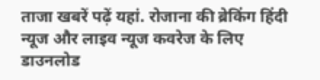ताजा खबरें पढ़ें यहां. रोजाना की ब्रेकिंग हिंदी न्यूज और लाइव न्यूज कवरेज के लिए डाउनलोड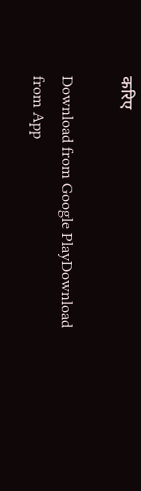करिए

Download from Google PlayDownload from App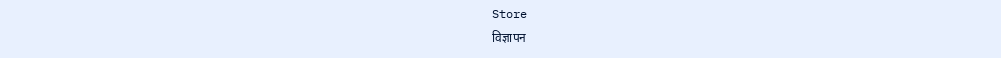Store
विज्ञापन